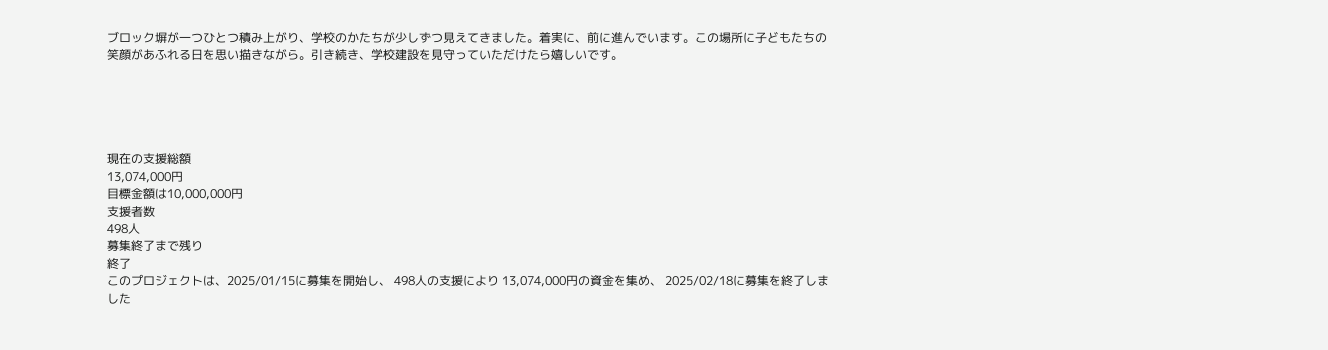ブロック塀が一つひとつ積み上がり、学校のかたちが少しずつ見えてきました。着実に、前に進んでいます。この場所に子どもたちの笑顔があふれる日を思い描きながら。引き続き、学校建設を見守っていただけたら嬉しいです。





現在の支援総額
13,074,000円
目標金額は10,000,000円
支援者数
498人
募集終了まで残り
終了
このプロジェクトは、2025/01/15に募集を開始し、 498人の支援により 13,074,000円の資金を集め、 2025/02/18に募集を終了しました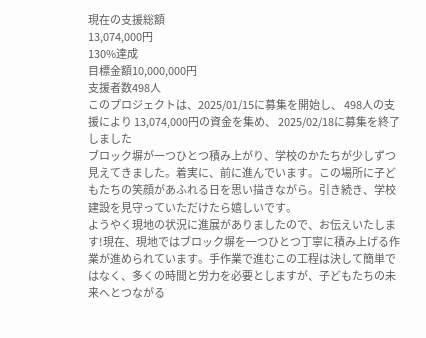現在の支援総額
13,074,000円
130%達成
目標金額10,000,000円
支援者数498人
このプロジェクトは、2025/01/15に募集を開始し、 498人の支援により 13,074,000円の資金を集め、 2025/02/18に募集を終了しました
ブロック塀が一つひとつ積み上がり、学校のかたちが少しずつ見えてきました。着実に、前に進んでいます。この場所に子どもたちの笑顔があふれる日を思い描きながら。引き続き、学校建設を見守っていただけたら嬉しいです。
ようやく現地の状況に進展がありましたので、お伝えいたします!現在、現地ではブロック塀を一つひとつ丁寧に積み上げる作業が進められています。手作業で進むこの工程は決して簡単ではなく、多くの時間と労力を必要としますが、子どもたちの未来へとつながる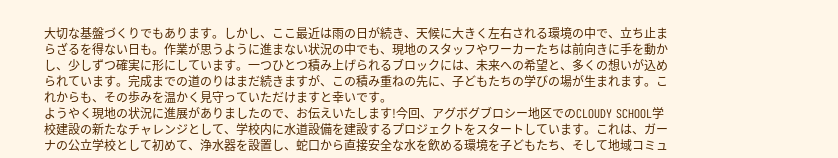大切な基盤づくりでもあります。しかし、ここ最近は雨の日が続き、天候に大きく左右される環境の中で、立ち止まらざるを得ない日も。作業が思うように進まない状況の中でも、現地のスタッフやワーカーたちは前向きに手を動かし、少しずつ確実に形にしています。一つひとつ積み上げられるブロックには、未来への希望と、多くの想いが込められています。完成までの道のりはまだ続きますが、この積み重ねの先に、子どもたちの学びの場が生まれます。これからも、その歩みを温かく見守っていただけますと幸いです。
ようやく現地の状況に進展がありましたので、お伝えいたします!今回、アグボグブロシー地区でのCLOUDY SCHOOL学校建設の新たなチャレンジとして、学校内に水道設備を建設するプロジェクトをスタートしています。これは、ガーナの公立学校として初めて、浄水器を設置し、蛇口から直接安全な水を飲める環境を子どもたち、そして地域コミュ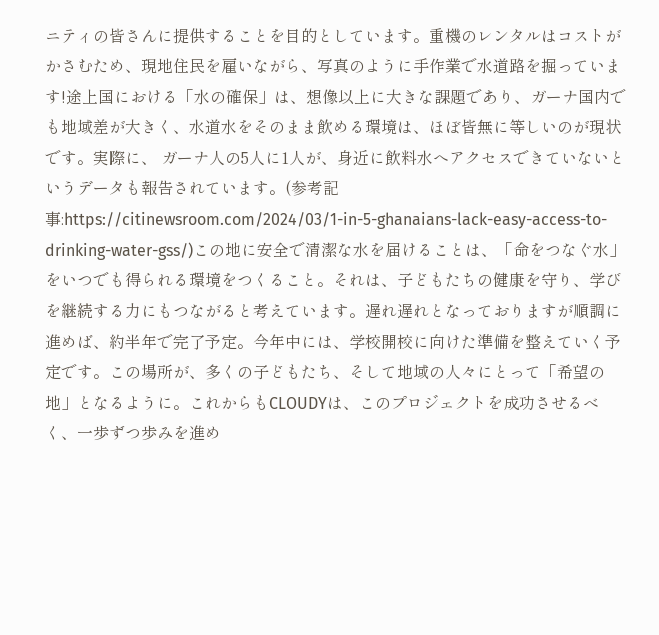ニティの皆さんに提供することを目的としています。重機のレンタルはコストがかさむため、現地住民を雇いながら、写真のように手作業で水道路を掘っています!途上国における「水の確保」は、想像以上に大きな課題であり、ガーナ国内でも地域差が大きく、水道水をそのまま飲める環境は、ほぼ皆無に等しいのが現状です。実際に、 ガーナ人の5人に1人が、身近に飲料水へアクセスできていないというデータも報告されています。(参考記事:https://citinewsroom.com/2024/03/1-in-5-ghanaians-lack-easy-access-to-drinking-water-gss/)この地に安全で清潔な水を届けることは、「命をつなぐ水」をいつでも得られる環境をつくること。それは、子どもたちの健康を守り、学びを継続する力にもつながると考えています。遅れ遅れとなっておりますが順調に進めば、約半年で完了予定。今年中には、学校開校に向けた準備を整えていく予定です。この場所が、多くの子どもたち、そして地域の人々にとって「希望の地」となるように。これからもCLOUDYは、このプロジェクトを成功させるべく、一歩ずつ歩みを進め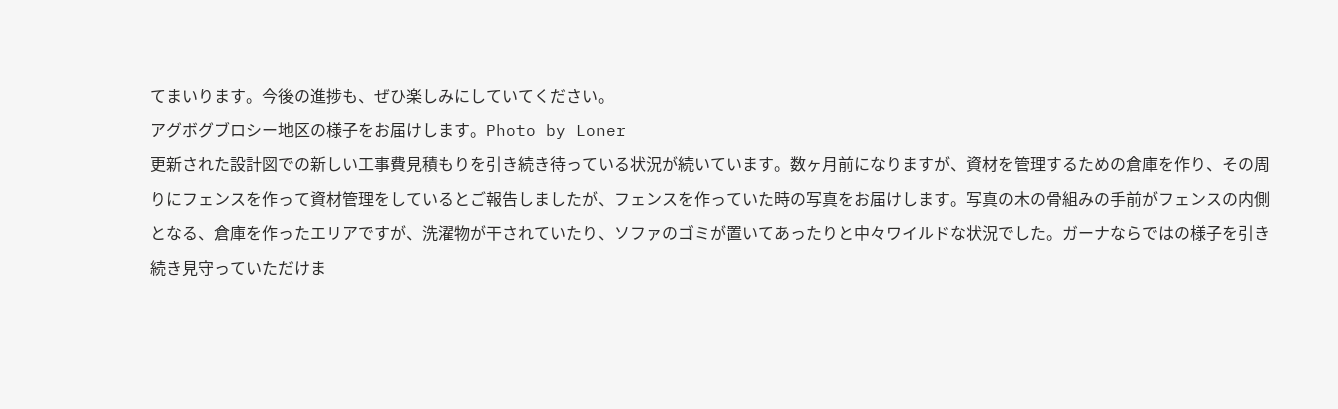てまいります。今後の進捗も、ぜひ楽しみにしていてください。
アグボグブロシー地区の様子をお届けします。Photo by Loner
更新された設計図での新しい工事費見積もりを引き続き待っている状況が続いています。数ヶ月前になりますが、資材を管理するための倉庫を作り、その周りにフェンスを作って資材管理をしているとご報告しましたが、フェンスを作っていた時の写真をお届けします。写真の木の骨組みの手前がフェンスの内側となる、倉庫を作ったエリアですが、洗濯物が干されていたり、ソファのゴミが置いてあったりと中々ワイルドな状況でした。ガーナならではの様子を引き続き見守っていただけま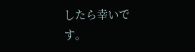したら幸いです。